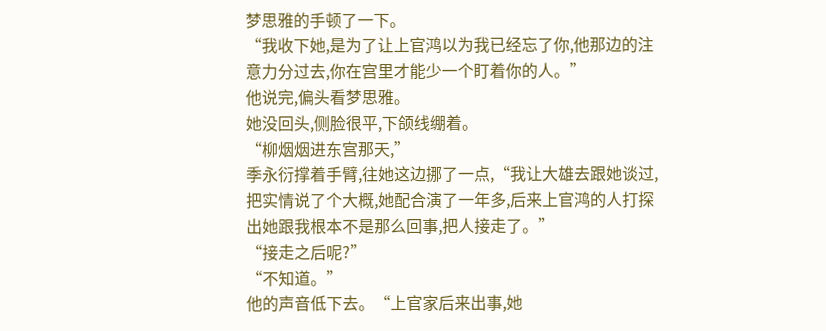梦思雅的手顿了一下。
“我收下她,是为了让上官鸿以为我已经忘了你,他那边的注意力分过去,你在宫里才能少一个盯着你的人。”
他说完,偏头看梦思雅。
她没回头,侧脸很平,下颌线绷着。
“柳烟烟进东宫那天,”
季永衍撑着手臂,往她这边挪了一点,“我让大雄去跟她谈过,把实情说了个大概,她配合演了一年多,后来上官鸿的人打探出她跟我根本不是那么回事,把人接走了。”
“接走之后呢?”
“不知道。”
他的声音低下去。“上官家后来出事,她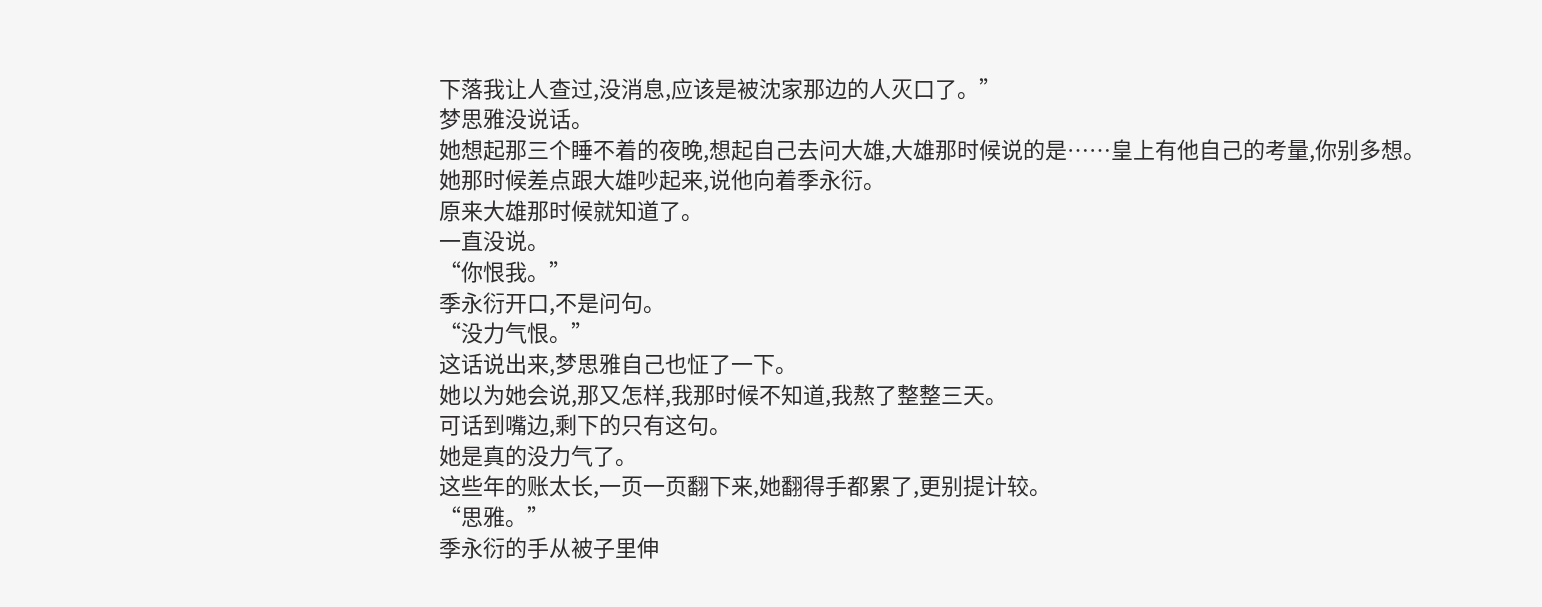下落我让人查过,没消息,应该是被沈家那边的人灭口了。”
梦思雅没说话。
她想起那三个睡不着的夜晚,想起自己去问大雄,大雄那时候说的是……皇上有他自己的考量,你别多想。
她那时候差点跟大雄吵起来,说他向着季永衍。
原来大雄那时候就知道了。
一直没说。
“你恨我。”
季永衍开口,不是问句。
“没力气恨。”
这话说出来,梦思雅自己也怔了一下。
她以为她会说,那又怎样,我那时候不知道,我熬了整整三天。
可话到嘴边,剩下的只有这句。
她是真的没力气了。
这些年的账太长,一页一页翻下来,她翻得手都累了,更别提计较。
“思雅。”
季永衍的手从被子里伸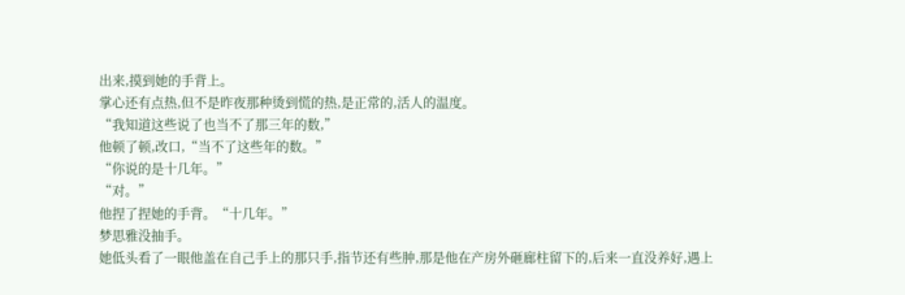出来,摸到她的手背上。
掌心还有点热,但不是昨夜那种烫到慌的热,是正常的,活人的温度。
“我知道这些说了也当不了那三年的数,”
他顿了顿,改口,“当不了这些年的数。”
“你说的是十几年。”
“对。”
他捏了捏她的手背。“十几年。”
梦思雅没抽手。
她低头看了一眼他盖在自己手上的那只手,指节还有些肿,那是他在产房外砸廊柱留下的,后来一直没养好,遇上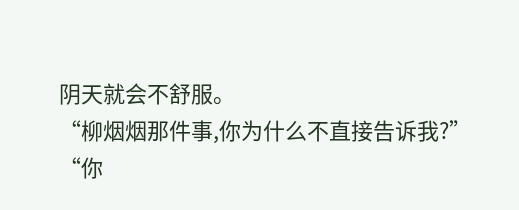阴天就会不舒服。
“柳烟烟那件事,你为什么不直接告诉我?”
“你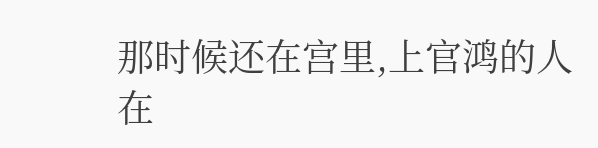那时候还在宫里,上官鸿的人在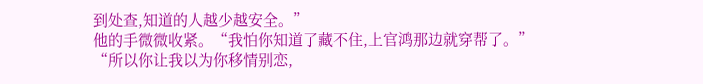到处查,知道的人越少越安全。”
他的手微微收紧。“我怕你知道了藏不住,上官鸿那边就穿帮了。”
“所以你让我以为你移情别恋,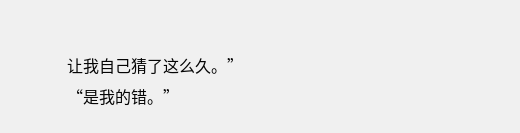让我自己猜了这么久。”
“是我的错。”